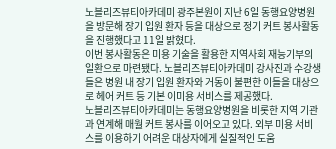노블리즈뷰티아카데미 광주본원이 지난 6일 동행요양병원을 방문해 장기 입원 환자 등을 대상으로 정기 커트 봉사활동을 진행했다고 11일 밝혔다.
이번 봉사활동은 미용 기술을 활용한 지역사회 재능기부의 일환으로 마련됐다. 노블리즈뷰티아카데미 강사진과 수강생들은 병원 내 장기 입원 환자와 거동이 불편한 이들을 대상으로 헤어 커트 등 기본 이미용 서비스를 제공했다.
노블리즈뷰티아카데미는 동행요양병원을 비롯한 지역 기관과 연계해 매월 커트 봉사를 이어오고 있다. 외부 미용 서비스를 이용하기 어려운 대상자에게 실질적인 도움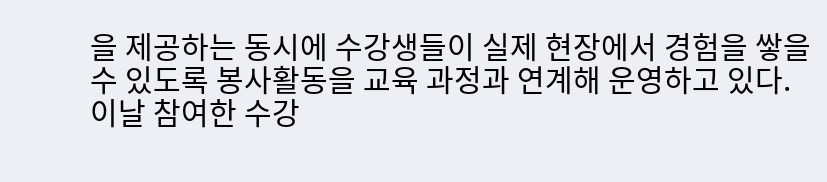을 제공하는 동시에 수강생들이 실제 현장에서 경험을 쌓을 수 있도록 봉사활동을 교육 과정과 연계해 운영하고 있다.
이날 참여한 수강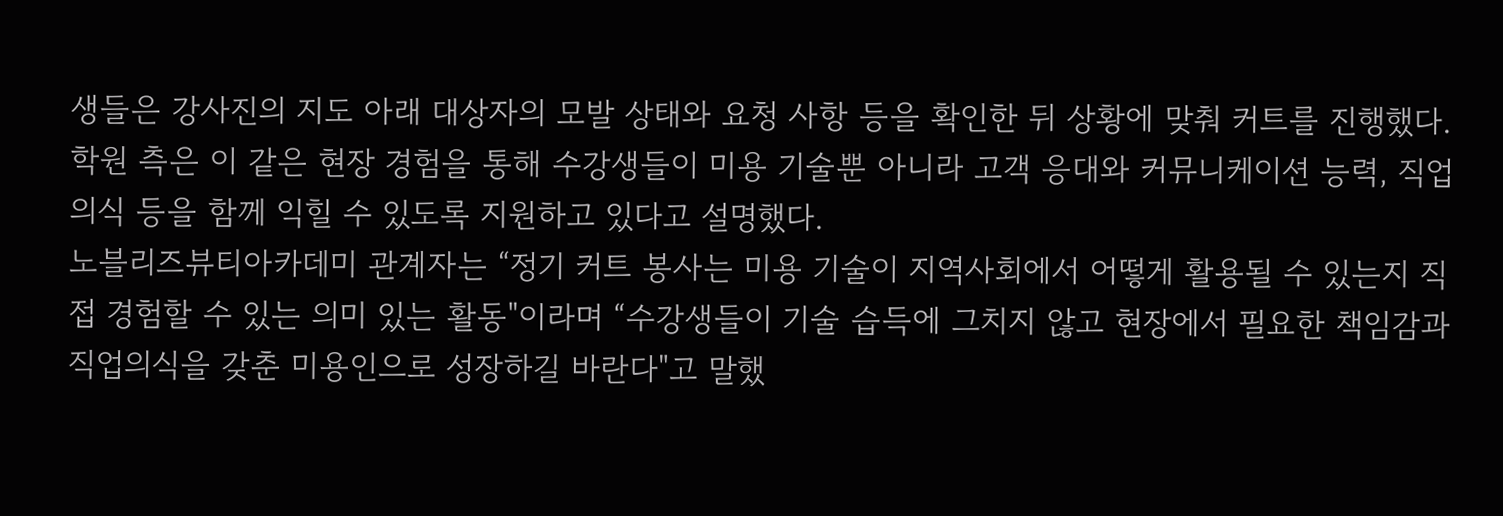생들은 강사진의 지도 아래 대상자의 모발 상태와 요청 사항 등을 확인한 뒤 상황에 맞춰 커트를 진행했다.
학원 측은 이 같은 현장 경험을 통해 수강생들이 미용 기술뿐 아니라 고객 응대와 커뮤니케이션 능력, 직업의식 등을 함께 익힐 수 있도록 지원하고 있다고 설명했다.
노블리즈뷰티아카데미 관계자는 “정기 커트 봉사는 미용 기술이 지역사회에서 어떻게 활용될 수 있는지 직접 경험할 수 있는 의미 있는 활동"이라며 “수강생들이 기술 습득에 그치지 않고 현장에서 필요한 책임감과 직업의식을 갖춘 미용인으로 성장하길 바란다"고 말했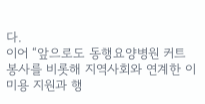다.
이어 “앞으로도 동행요양병원 커트 봉사를 비롯해 지역사회와 연계한 이미용 지원과 행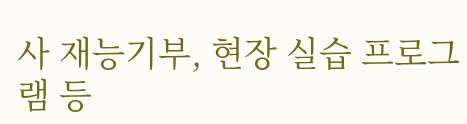사 재능기부, 현장 실습 프로그램 등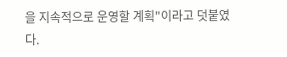을 지속적으로 운영할 계획"이라고 덧붙였다.